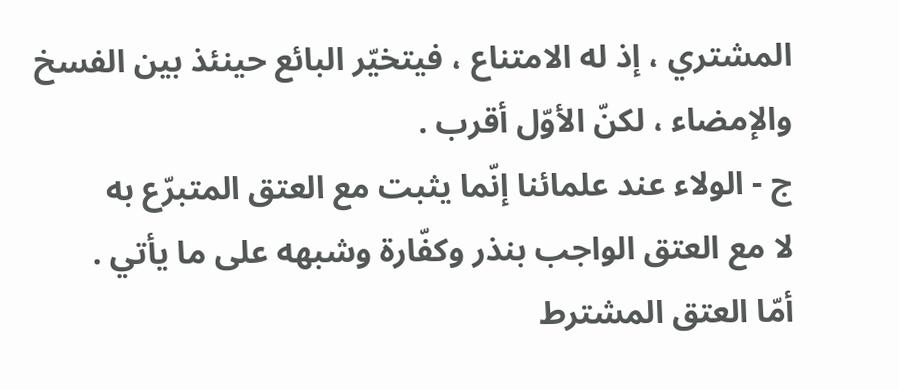المشتري ، إذ له الامتناع ، فيتخيّر البائع حينئذ بين الفسخ والإمضاء ، لكنّ الأوّل أقرب .
ج - الولاء عند علمائنا إنّما يثبت مع العتق المتبرّع به
لا مع العتق الواجب بنذر وكفّارة وشبهه على ما يأتي .
أمّا العتق المشترط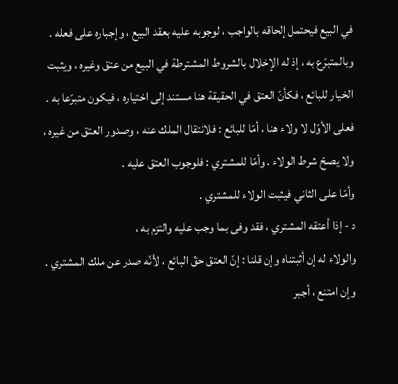في البيع فيحتمل إلحاقه بالواجب ، لوجوبه عليه بعقد البيع ، وإجباره على فعله . وبالمتبرّع به ، إذ له الإخلال بالشروط المشترطة في البيع من عتق وغيره ، ويثبت الخيار للبائع ، فكأنّ العتق في الحقيقة هنا مستند إلى اختياره ، فيكون متبرّعا به .
فعلى الأوّل لا ولاء هنا ، أمّا للبائع : فلانتقال الملك عنه ، وصدور العتق من غيره ، ولا يصحّ شرط الولاء . وأمّا للمشتري : فلوجوب العتق عليه .
وأمّا على الثاني فيثبت الولاء للمشتري .
د - إذا أعتقه المشتري ، فقد وفى بما وجب عليه والتزم به ،
والولاء له إن أثبتناه وإن قلنا : إنّ العتق حقّ البائع ، لأنّه صدر عن ملك المشتري .
وإن امتنع ، أجبر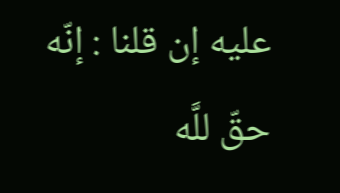عليه إن قلنا : إنّه حقّ للَّه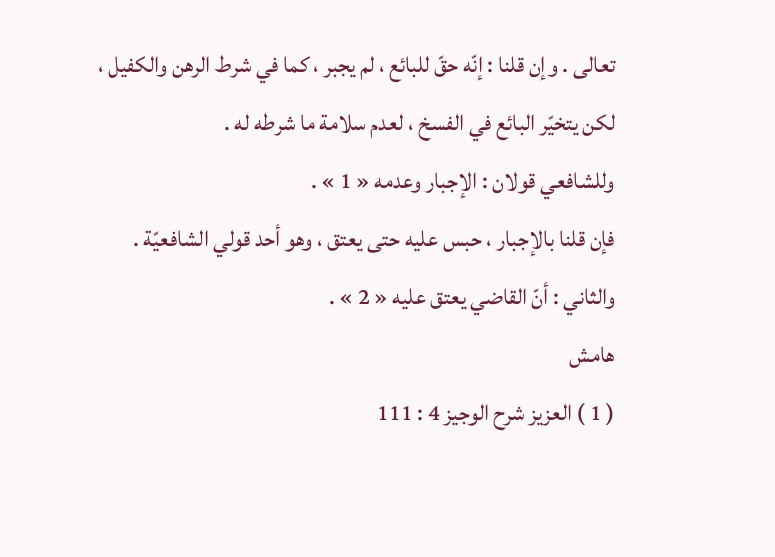تعالى . وإن قلنا : إنّه حقّ للبائع ، لم يجبر ، كما في شرط الرهن والكفيل ، لكن يتخيّر البائع في الفسخ ، لعدم سلامة ما شرطه له .
وللشافعي قولان : الإجبار وعدمه « 1 » .
فإن قلنا بالإجبار ، حبس عليه حتى يعتق ، وهو أحد قولي الشافعيّة .
والثاني : أنّ القاضي يعتق عليه « 2 » .
هامش
( 1 ) العزيز شرح الوجيز 4 : 111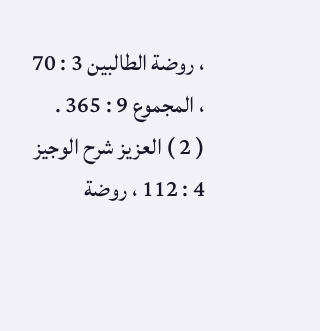، روضة الطالبين 3 : 70 ، المجموع 9 : 365 .
( 2 ) العزيز شرح الوجيز 4 : 112 ، روضة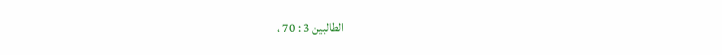الطالبين 3 : 70 ،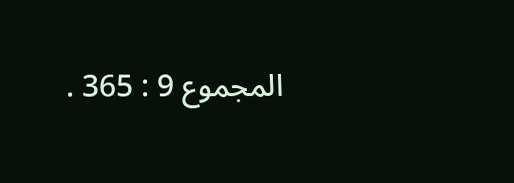المجموع 9 : 365 .